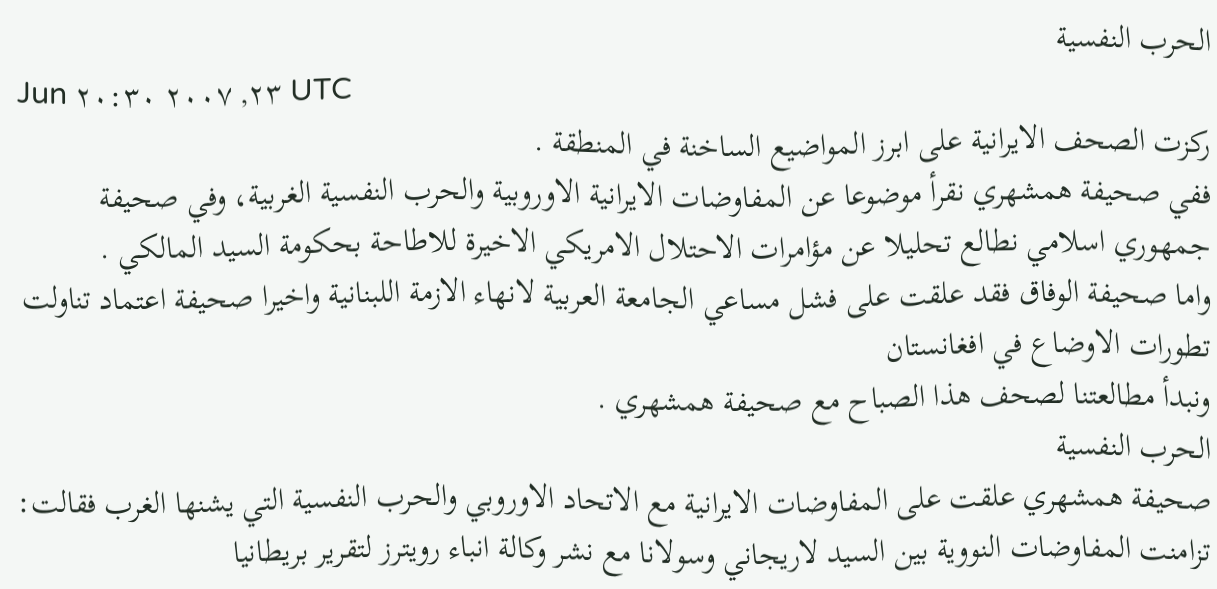الحرب النفسية
Jun ٢٣, ٢٠٠٧ ٢٠:٣٠ UTC
ركزت الصحف الايرانية على ابرز المواضيع الساخنة في المنطقة .
ففي صحيفة همشهري نقرأ موضوعا عن المفاوضات الايرانية الاوروبية والحرب النفسية الغربية، وفي صحيفة جمهوري اسلامي نطالع تحليلا عن مؤامرات الاحتلال الامريكي الاخيرة للاطاحة بحكومة السيد المالكي .
واما صحيفة الوفاق فقد علقت على فشل مساعي الجامعة العربية لانهاء الازمة اللبنانية واخيرا صحيفة اعتماد تناولت تطورات الاوضاع في افغانستان
ونبدأ مطالعتنا لصحف هذا الصباح مع صحيفة همشهري .
الحرب النفسية
صحيفة همشهري علقت على المفاوضات الايرانية مع الاتحاد الاوروبي والحرب النفسية التي يشنها الغرب فقالت: تزامنت المفاوضات النووية بين السيد لاريجاني وسولانا مع نشر وكالة انباء رويترز لتقرير بريطانيا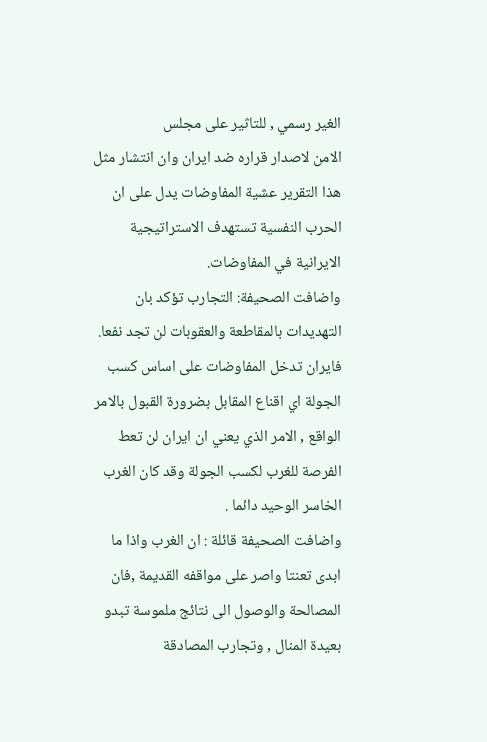الغير رسمي , للتاثير على مجلس
الامن لاصدار قراره ضد ايران وان انتشار مثل هذا التقرير عشية المفاوضات يدل على ان الحرب النفسية تستهدف الاستراتيجية الايرانية في المفاوضات.
واضافت الصحيفة: التجارب تؤكد بان التهديدات بالمقاطعة والعقوبات لن تجد نفعا. فايران تدخل المفاوضات على اساس كسب الجولة اي اقناع المقابل بضرورة القبول بالامر الواقع , الامر الذي يعني ان ايران لن تعط الفرصة للغرب لكسب الجولة وقد كان الغرب الخاسر الوحيد دائما .
واضافت الصحيفة قائلة : ان الغرب واذا ما ابدى تعنتا واصر على مواقفه القديمة ,فان المصالحة والوصول الى نتائج ملموسة تبدو بعيدة المنال , وتجارب المصادقة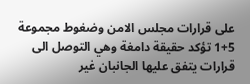على قرارات مجلس الامن وضغوط مجموعة 5+1 تؤكد حقيقة دامغة وهي التوصل الى قرارات يتفق عليها الجانبان غير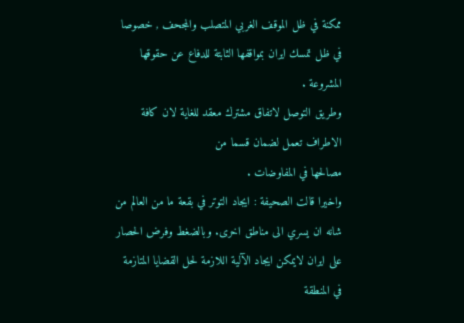ممكنة في ظل الموقف الغربي المتصلب والمجحف , خصوصا في ظل تمسك ايران بمواقفها الثابتة للدفاع عن حقوقها المشروعة .
وطريق التوصل لاتفاق مشترك معقد للغاية لان كافة الاطراف تعمل لضمان قسما من
مصالحها في المفاوضات .
واخيرا قالت الصحيفة : ايجاد التوتر في بقعة ما من العالم من شانه ان يسري الى مناطق اخرى. وبالضغط وفرض الحصار على ايران لايمكن ايجاد الآلية اللازمة لحل القضايا المتازمة في المنطقة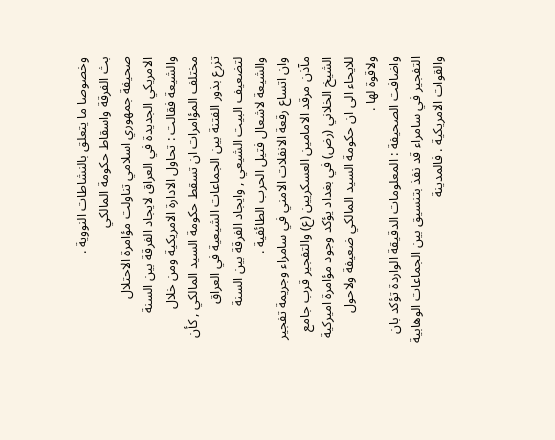وخصوصا ما يتعلق بالنشاطات النووية .
بث الفرقة واسقاط حكومة المالكي
صحيفة جمهوري اسلامي تناولت مؤامرة الاحتلال الامريكي الجديدة في العراق لايجاد الفرقة بين السنة والشيعة فقالت : تحاول الادارة الامريكية ومن خلال مختلف المؤامرات ان تسقط حكومة السيد المالكي , كأن تزرع بذور الفتنة بين الجماعات الشيعية في العراق لتضعيف البيت الشيعي , وايجاد الفرقة بين السنة والشيعة لاشعال فتيل الحرب الطائفية .
وان اتساع رقعة الانفلات الامني في سامراء وجريمة تفجير مآذن مرقد الامامين العسكريين (ع) والتفجير قرب جامع الشيخ الخلاني (رض) في بغداد يؤكد وجود مؤامرة اميركية للايحاء الى ان حكومة السيد المالكي ضعيفة ولاحول ولاقوة لها .
واضافت الصحيفة : المعلومات الدقيقة الواردة تؤكد بان التفجير في سامراء قد نفذ بتنسيق بين الجماعات الوهابية والقوات الامريكية . فالمدينة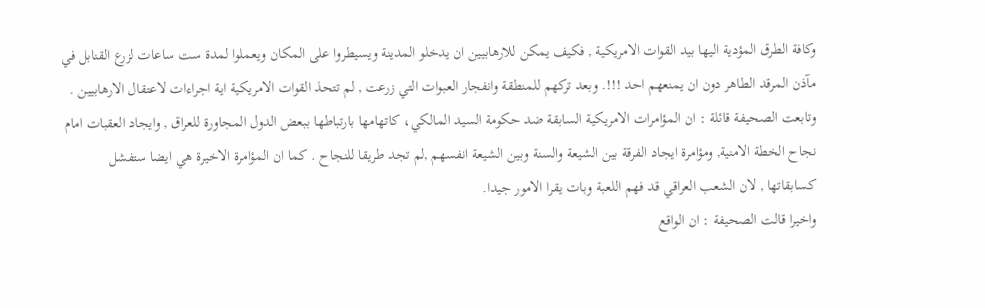وكافة الطرق المؤدية اليها بيد القوات الامريكية , فكيف يمكن للارهابيين ان يدخلو المدينة ويسيطروا على المكان ويعملوا لمدة ست ساعات لزرع القنابل في مآذن المرقد الطاهر دون ان يمنعهم احد !!!. وبعد تركهم للمنطقة وانفجار العبوات التي زرعت , لم تتحذ القوات الامريكية اية اجراءات لاعتقال الارهابيين .
وتابعت الصحيفة قائلة : ان المؤامرات الامريكية السابقة ضد حكومة السيد المالكي، كاتهامها بارتباطها ببعض الدول المجاورة للعراق , وايجاد العقبات امام نجاح الخطة الامنية, ومؤامرة ايجاد الفرقة بين الشيعة والسنة وبين الشيعة انفسهم ,لم تجد طريقا للنجاح . كما ان المؤامرة الاخيرة هي ايضا ستفشل كسابقاتها , لان الشعب العراقي قد فهم اللعبة وبات يقرا الامور جيدا.
واخيرا قالت الصحيفة : ان الواقع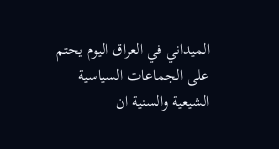الميداني في العراق اليوم يحتم على الجماعات السياسية الشيعية والسنية ان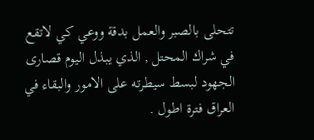تتحلى بالصبر والعمل بدقة ووعي كي لاتقع في شراك المحتل , الذي يبذل اليوم قصارى الجهود لبسط سيطرته على الامور والبقاء في العراق فترة اطول .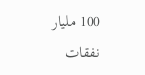100 مليار نفقات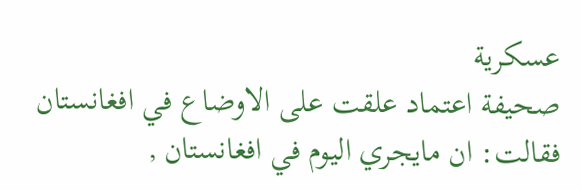عسكرية
صحيفة اعتماد علقت على الاوضاع في افغانستان فقالت: ان مايجري اليوم في افغانستان ,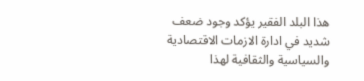هذا البلد الفقير يؤكد وجود ضعف شديد في ادارة الازمات الاقتصادية والسياسية والثقافية لهذا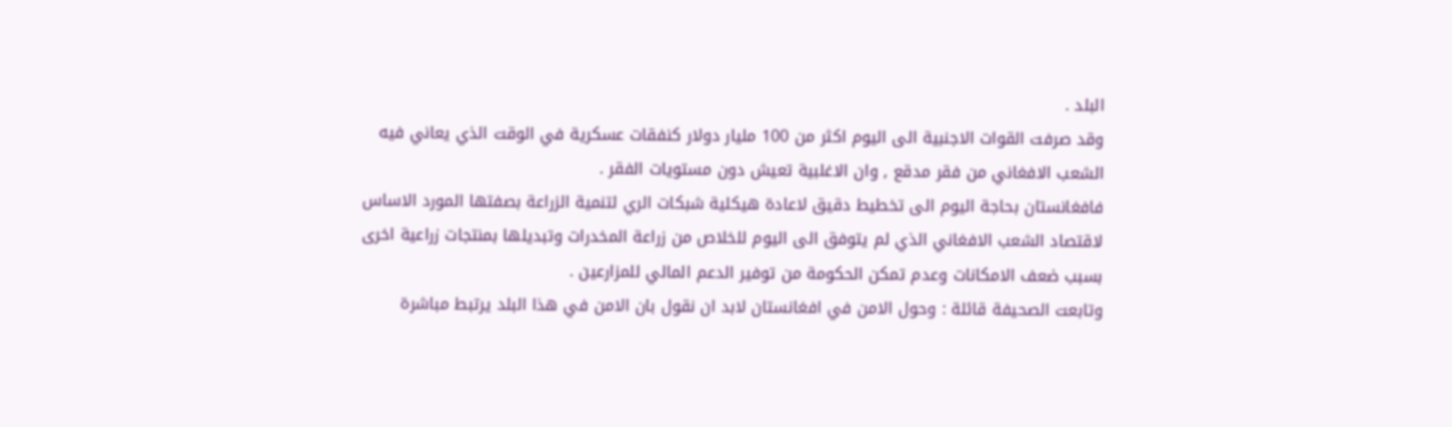البلد .
وقد صرفت القوات الاجنبية الى اليوم اكثر من 100 مليار دولار كنفقات عسكرية في الوقت الذي يعاني فيه الشعب الافغاني من فقر مدقع , وان الاغلبية تعيش دون مستويات الفقر .
فافغانستان بحاجة اليوم الى تخطيط دقيق لاعادة هيكلية شبكات الري لتنمية الزراعة بصفتها المورد الاساس لاقتصاد الشعب الافغاني الذي لم يتوفق الى اليوم للخلاص من زراعة المخدرات وتبديلها بمنتجات زراعية اخرى بسبب ضعف الامكانات وعدم تمكن الحكومة من توفير الدعم المالي للمزارعين .
وتابعت الصحيفة قائلة : وحول الامن في افغانستان لابد ان نقول بان الامن في هذا البلد يرتبط مباشرة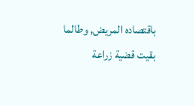باقتصاده المريض, وطالما بقيت قضية زراعة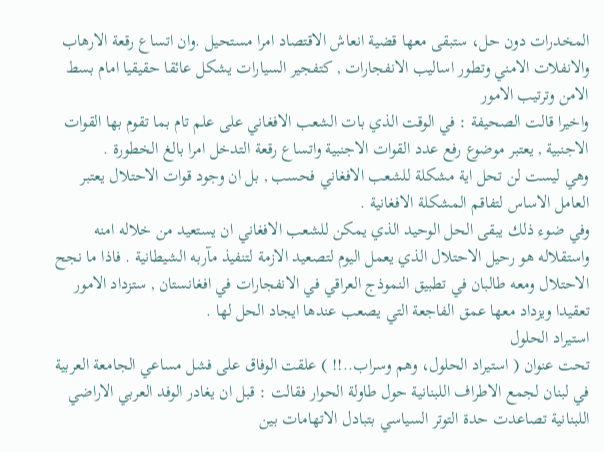المخدرات دون حل، ستبقى معها قضية انعاش الاقتصاد امرا مستحيل .وان اتساع رقعة الارهاب والانفلات الامني وتطور اساليب الانفجارات , كتفجير السيارات يشكل عائقا حقيقيا امام بسط الامن وترتيب الامور
واخيرا قالت الصحيفة : في الوقت الذي بات الشعب الافغاني على علم تام بما تقوم بها القوات الاجنبية , يعتبر موضوع رفع عدد القوات الاجنبية واتساع رقعة التدخل امرا بالغ الخطورة .
وهي ليست لن تحل اية مشكلة للشعب الافغاني فحسب , بل ان وجود قوات الاحتلال يعتبر العامل الاساس لتفاقم المشكلة الافغانية .
وفي ضوء ذلك يبقى الحل الوحيد الذي يمكن للشعب الافغاني ان يستعيد من خلاله امنه واستقلاله هو رحيل الاحتلال الذي يعمل اليوم لتصعيد الازمة لتنفيذ مآربه الشيطانية . فاذا ما نجح الاحتلال ومعه طالبان في تطبيق النموذج العراقي في الانفجارات في افغانستان , ستزداد الامور تعقيدا ويزداد معها عمق الفاجعة التي يصعب عندها ايجاد الحل لها .
استيراد الحلول
تحت عنوان ( استيراد الحلول، وهم وسراب..!! ) علقت الوفاق على فشل مساعي الجامعة العربية في لبنان لجمع الاطراف اللبنانية حول طاولة الحوار فقالت : قبل ان يغادر الوفد العربي الاراضي اللبنانية تصاعدت حدة التوتر السياسي بتبادل الاتهامات بين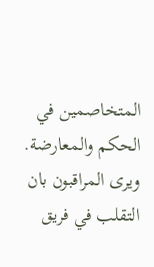المتخاصمين في الحكم والمعارضة.
ويرى المراقبون بان التقلب في فريق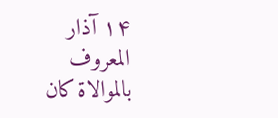۱۴ آذار المعروف بالموالاة كان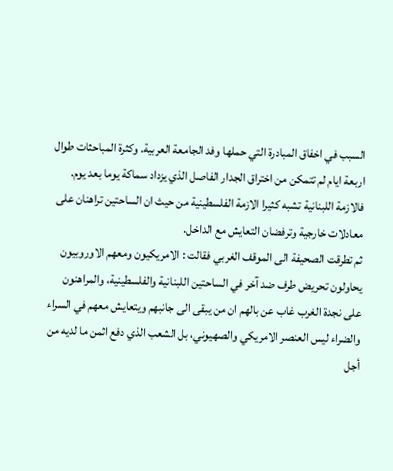السبب في اخفاق المبادرة التي حملها وفد الجامعة العربية. وكثرة المباحثات طوال اربعة ايام لم تتمكن من اختراق الجدار الفاصل الذي يزداد سماكة يوما بعد يوم.
فالازمة اللبنانية تشبه كثيرا الازمة الفلسطينية من حيث ان الساحتين تراهنان على معادلات خارجية وترفضان التعايش مع الداخل.
ثم تطرقت الصحيفة الى الموقف الغربي فقالت : الامريكيون ومعهم الاوروبيون يحاولون تحريض طرف ضد آخر في الساحتين اللبنانية والفلسطينية، والمراهنون على نجدة الغرب غاب عن بالهم ان من يبقى الى جانبهم ويتعايش معهم في السراء والضراء ليس العنصر الامريكي والصهيوني، بل الشعب الذي دفع اثمن ما لديه من أجل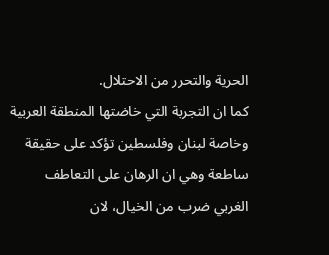الحرية والتحرر من الاحتلال.
كما ان التجربة التي خاضتها المنطقة العربية وخاصة لبنان وفلسطين تؤكد على حقيقة ساطعة وهي ان الرهان على التعاطف الغربي ضرب من الخيال، لان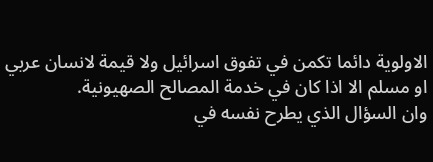الاولوية دائما تكمن في تفوق اسرائيل ولا قيمة لانسان عربي او مسلم الا اذا كان في خدمة المصالح الصهيونية.
وان السؤال الذي يطرح نفسه في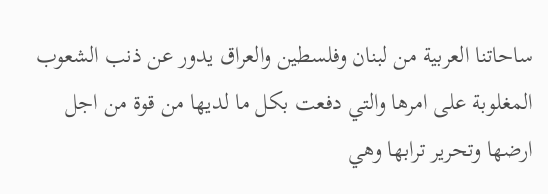ساحاتنا العربية من لبنان وفلسطين والعراق يدور عن ذنب الشعوب المغلوبة على امرها والتي دفعت بكل ما لديها من قوة من اجل ارضها وتحرير ترابها وهي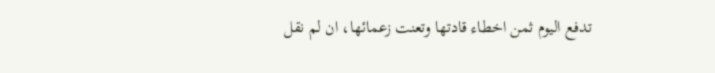تدفع اليوم ثمن اخطاء قادتها وتعنت زعمائها، ان لم نقل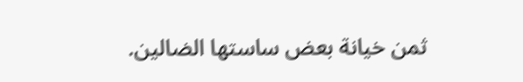ثمن خيانة بعض ساستها الضالين.